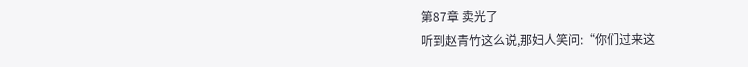第87章 卖光了
听到赵青竹这么说,那妇人笑问:“你们过来这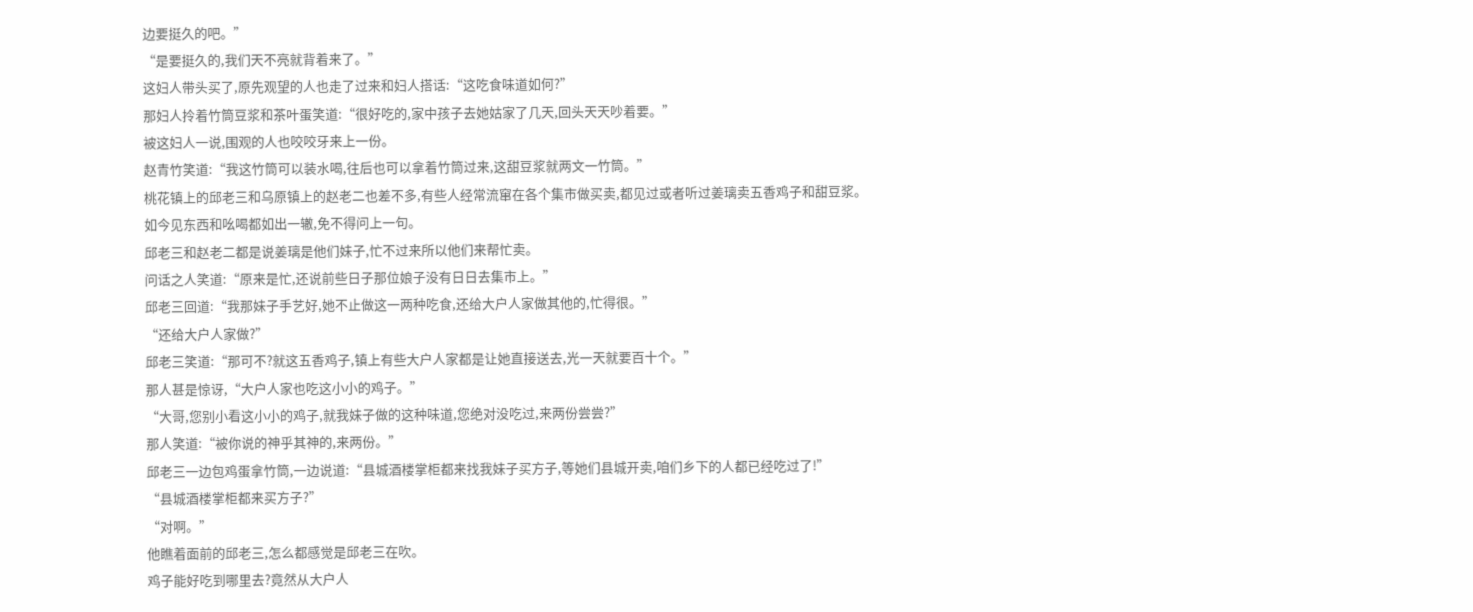边要挺久的吧。”
“是要挺久的,我们天不亮就背着来了。”
这妇人带头买了,原先观望的人也走了过来和妇人搭话:“这吃食味道如何?”
那妇人拎着竹筒豆浆和茶叶蛋笑道:“很好吃的,家中孩子去她姑家了几天,回头天天吵着要。”
被这妇人一说,围观的人也咬咬牙来上一份。
赵青竹笑道:“我这竹筒可以装水喝,往后也可以拿着竹筒过来,这甜豆浆就两文一竹筒。”
桃花镇上的邱老三和乌原镇上的赵老二也差不多,有些人经常流窜在各个集市做买卖,都见过或者听过姜璃卖五香鸡子和甜豆浆。
如今见东西和吆喝都如出一辙,免不得问上一句。
邱老三和赵老二都是说姜璃是他们妹子,忙不过来所以他们来帮忙卖。
问话之人笑道:“原来是忙,还说前些日子那位娘子没有日日去集市上。”
邱老三回道:“我那妹子手艺好,她不止做这一两种吃食,还给大户人家做其他的,忙得很。”
“还给大户人家做?”
邱老三笑道:“那可不?就这五香鸡子,镇上有些大户人家都是让她直接送去,光一天就要百十个。”
那人甚是惊讶,“大户人家也吃这小小的鸡子。”
“大哥,您别小看这小小的鸡子,就我妹子做的这种味道,您绝对没吃过,来两份尝尝?”
那人笑道:“被你说的神乎其神的,来两份。”
邱老三一边包鸡蛋拿竹筒,一边说道:“县城酒楼掌柜都来找我妹子买方子,等她们县城开卖,咱们乡下的人都已经吃过了!”
“县城酒楼掌柜都来买方子?”
“对啊。”
他瞧着面前的邱老三,怎么都感觉是邱老三在吹。
鸡子能好吃到哪里去?竟然从大户人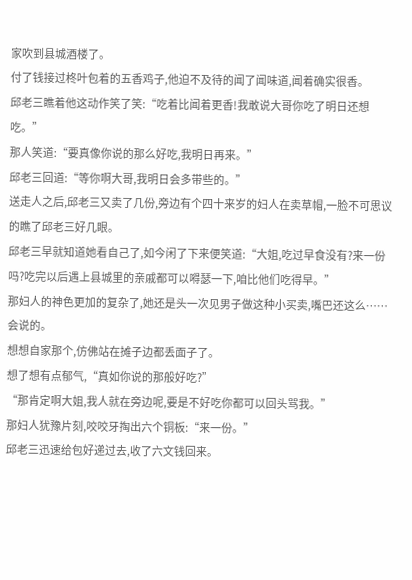家吹到县城酒楼了。
付了钱接过柊叶包着的五香鸡子,他迫不及待的闻了闻味道,闻着确实很香。
邱老三瞧着他这动作笑了笑:“吃着比闻着更香!我敢说大哥你吃了明日还想吃。”
那人笑道:“要真像你说的那么好吃,我明日再来。”
邱老三回道:“等你啊大哥,我明日会多带些的。”
送走人之后,邱老三又卖了几份,旁边有个四十来岁的妇人在卖草帽,一脸不可思议的瞧了邱老三好几眼。
邱老三早就知道她看自己了,如今闲了下来便笑道:“大姐,吃过早食没有?来一份吗?吃完以后遇上县城里的亲戚都可以嘚瑟一下,咱比他们吃得早。”
那妇人的神色更加的复杂了,她还是头一次见男子做这种小买卖,嘴巴还这么……会说的。
想想自家那个,仿佛站在摊子边都丢面子了。
想了想有点郁气,“真如你说的那般好吃?”
“那肯定啊大姐,我人就在旁边呢,要是不好吃你都可以回头骂我。”
那妇人犹豫片刻,咬咬牙掏出六个铜板:“来一份。”
邱老三迅速给包好递过去,收了六文钱回来。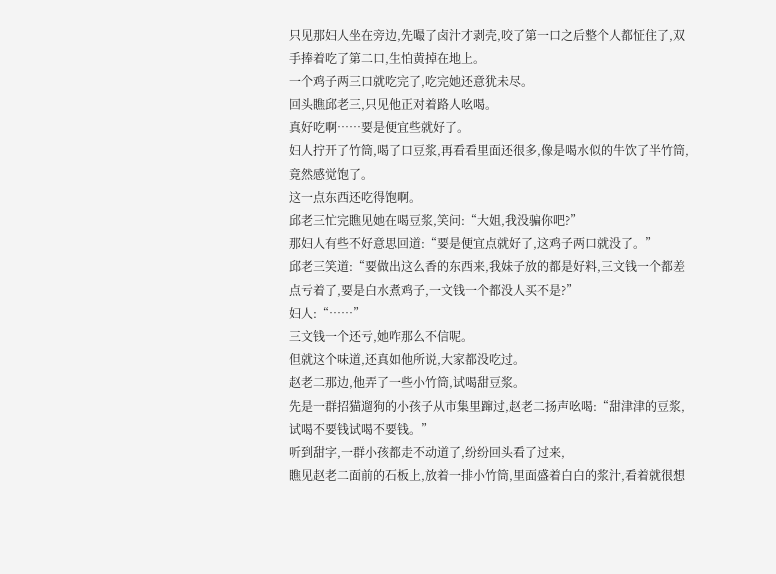只见那妇人坐在旁边,先嘬了卤汁才剥壳,咬了第一口之后整个人都怔住了,双手捧着吃了第二口,生怕黄掉在地上。
一个鸡子两三口就吃完了,吃完她还意犹未尽。
回头瞧邱老三,只见他正对着路人吆喝。
真好吃啊……要是便宜些就好了。
妇人拧开了竹筒,喝了口豆浆,再看看里面还很多,像是喝水似的牛饮了半竹筒,竟然感觉饱了。
这一点东西还吃得饱啊。
邱老三忙完瞧见她在喝豆浆,笑问:“大姐,我没骗你吧?”
那妇人有些不好意思回道:“要是便宜点就好了,这鸡子两口就没了。”
邱老三笑道:“要做出这么香的东西来,我妹子放的都是好料,三文钱一个都差点亏着了,要是白水煮鸡子,一文钱一个都没人买不是?”
妇人:“……”
三文钱一个还亏,她咋那么不信呢。
但就这个味道,还真如他所说,大家都没吃过。
赵老二那边,他弄了一些小竹筒,试喝甜豆浆。
先是一群招猫遛狗的小孩子从市集里蹿过,赵老二扬声吆喝:“甜津津的豆浆,试喝不要钱试喝不要钱。”
听到甜字,一群小孩都走不动道了,纷纷回头看了过来,
瞧见赵老二面前的石板上,放着一排小竹筒,里面盛着白白的浆汁,看着就很想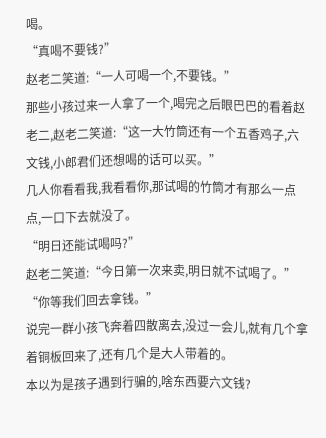喝。
“真喝不要钱?”
赵老二笑道:“一人可喝一个,不要钱。”
那些小孩过来一人拿了一个,喝完之后眼巴巴的看着赵老二,赵老二笑道:“这一大竹筒还有一个五香鸡子,六文钱,小郎君们还想喝的话可以买。”
几人你看看我,我看看你,那试喝的竹筒才有那么一点点,一口下去就没了。
“明日还能试喝吗?”
赵老二笑道:“今日第一次来卖,明日就不试喝了。”
“你等我们回去拿钱。”
说完一群小孩飞奔着四散离去,没过一会儿,就有几个拿着铜板回来了,还有几个是大人带着的。
本以为是孩子遇到行骗的,啥东西要六文钱?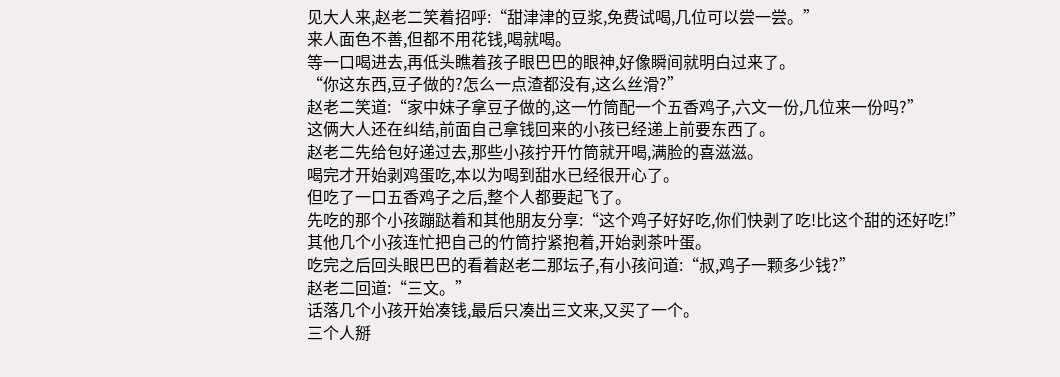见大人来,赵老二笑着招呼:“甜津津的豆浆,免费试喝,几位可以尝一尝。”
来人面色不善,但都不用花钱,喝就喝。
等一口喝进去,再低头瞧着孩子眼巴巴的眼神,好像瞬间就明白过来了。
“你这东西,豆子做的?怎么一点渣都没有,这么丝滑?”
赵老二笑道:“家中妹子拿豆子做的,这一竹筒配一个五香鸡子,六文一份,几位来一份吗?”
这俩大人还在纠结,前面自己拿钱回来的小孩已经递上前要东西了。
赵老二先给包好递过去,那些小孩拧开竹筒就开喝,满脸的喜滋滋。
喝完才开始剥鸡蛋吃,本以为喝到甜水已经很开心了。
但吃了一口五香鸡子之后,整个人都要起飞了。
先吃的那个小孩蹦跶着和其他朋友分享:“这个鸡子好好吃,你们快剥了吃!比这个甜的还好吃!”
其他几个小孩连忙把自己的竹筒拧紧抱着,开始剥茶叶蛋。
吃完之后回头眼巴巴的看着赵老二那坛子,有小孩问道:“叔,鸡子一颗多少钱?”
赵老二回道:“三文。”
话落几个小孩开始凑钱,最后只凑出三文来,又买了一个。
三个人掰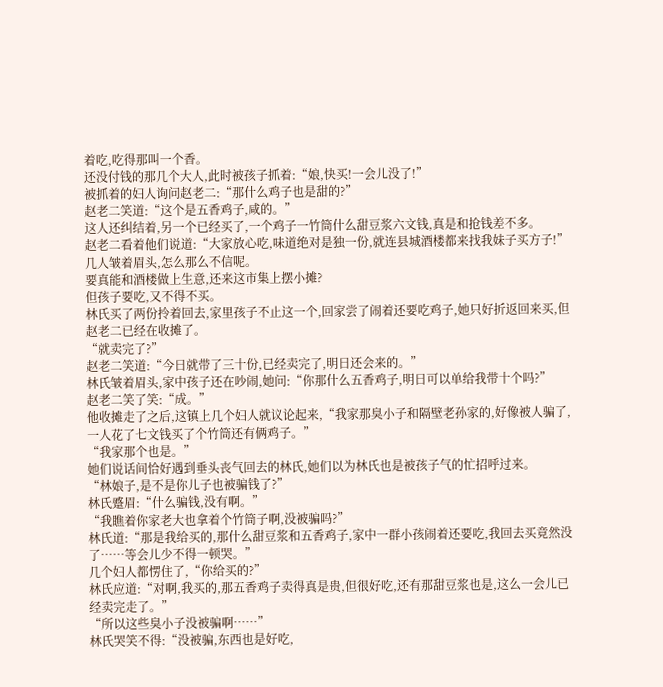着吃,吃得那叫一个香。
还没付钱的那几个大人,此时被孩子抓着:“娘,快买!一会儿没了!”
被抓着的妇人询问赵老二:“那什么鸡子也是甜的?”
赵老二笑道:“这个是五香鸡子,咸的。”
这人还纠结着,另一个已经买了,一个鸡子一竹筒什么甜豆浆六文钱,真是和抢钱差不多。
赵老二看着他们说道:“大家放心吃,味道绝对是独一份,就连县城酒楼都来找我妹子买方子!”
几人皱着眉头,怎么那么不信呢。
要真能和酒楼做上生意,还来这市集上摆小摊?
但孩子要吃,又不得不买。
林氏买了两份拎着回去,家里孩子不止这一个,回家尝了闹着还要吃鸡子,她只好折返回来买,但赵老二已经在收摊了。
“就卖完了?”
赵老二笑道:“今日就带了三十份,已经卖完了,明日还会来的。”
林氏皱着眉头,家中孩子还在吵闹,她问:“你那什么五香鸡子,明日可以单给我带十个吗?”
赵老二笑了笑:“成。”
他收摊走了之后,这镇上几个妇人就议论起来,“我家那臭小子和隔壁老孙家的,好像被人骗了,一人花了七文钱买了个竹筒还有俩鸡子。”
“我家那个也是。”
她们说话间恰好遇到垂头丧气回去的林氏,她们以为林氏也是被孩子气的忙招呼过来。
“林娘子,是不是你儿子也被骗钱了?”
林氏蹙眉:“什么骗钱,没有啊。”
“我瞧着你家老大也拿着个竹筒子啊,没被骗吗?”
林氏道:“那是我给买的,那什么甜豆浆和五香鸡子,家中一群小孩闹着还要吃,我回去买竟然没了……等会儿少不得一顿哭。”
几个妇人都愣住了,“你给买的?”
林氏应道:“对啊,我买的,那五香鸡子卖得真是贵,但很好吃,还有那甜豆浆也是,这么一会儿已经卖完走了。”
“所以这些臭小子没被骗啊……”
林氏哭笑不得:“没被骗,东西也是好吃,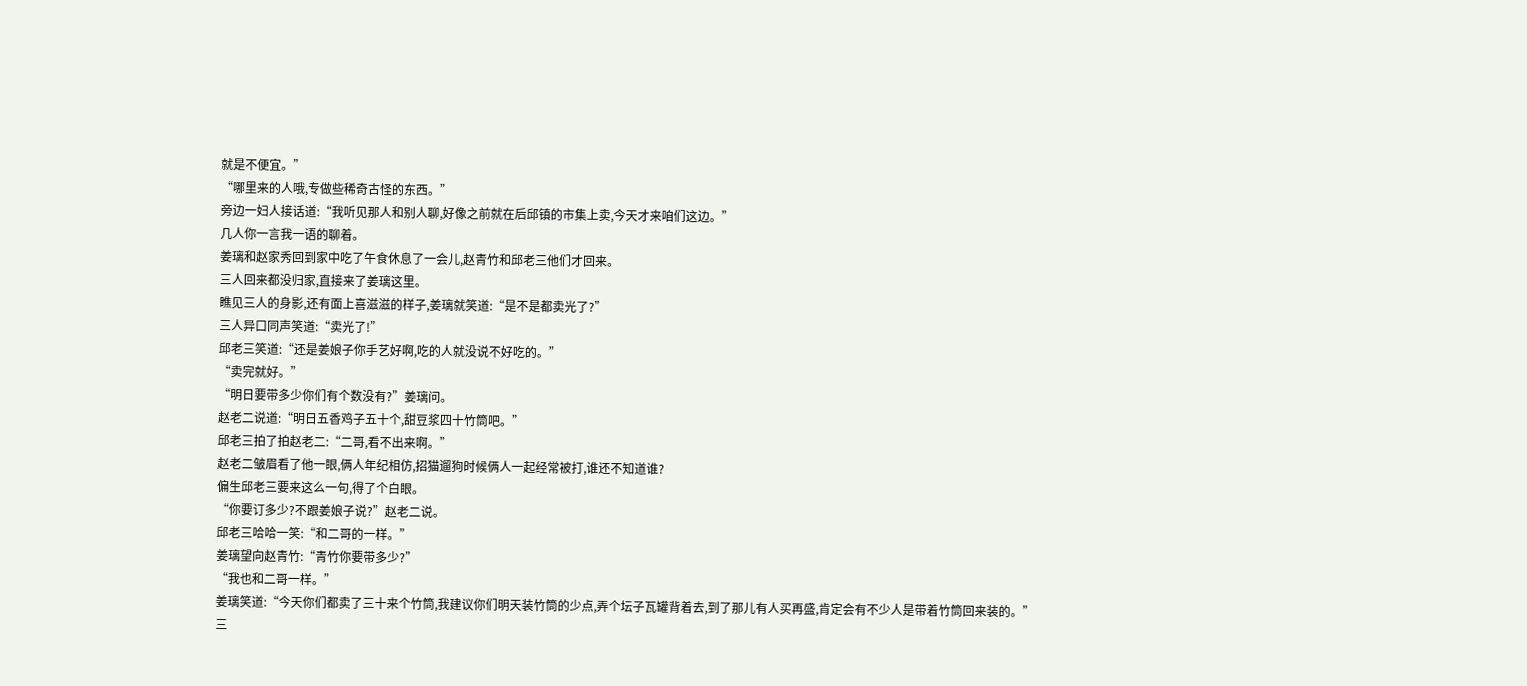就是不便宜。”
“哪里来的人哦,专做些稀奇古怪的东西。”
旁边一妇人接话道:“我听见那人和别人聊,好像之前就在后邱镇的市集上卖,今天才来咱们这边。”
几人你一言我一语的聊着。
姜璃和赵家秀回到家中吃了午食休息了一会儿,赵青竹和邱老三他们才回来。
三人回来都没归家,直接来了姜璃这里。
瞧见三人的身影,还有面上喜滋滋的样子,姜璃就笑道:“是不是都卖光了?”
三人异口同声笑道:“卖光了!”
邱老三笑道:“还是姜娘子你手艺好啊,吃的人就没说不好吃的。”
“卖完就好。”
“明日要带多少你们有个数没有?”姜璃问。
赵老二说道:“明日五香鸡子五十个,甜豆浆四十竹筒吧。”
邱老三拍了拍赵老二:“二哥,看不出来啊。”
赵老二皱眉看了他一眼,俩人年纪相仿,招猫遛狗时候俩人一起经常被打,谁还不知道谁?
偏生邱老三要来这么一句,得了个白眼。
“你要订多少?不跟姜娘子说?”赵老二说。
邱老三哈哈一笑:“和二哥的一样。”
姜璃望向赵青竹:“青竹你要带多少?”
“我也和二哥一样。”
姜璃笑道:“今天你们都卖了三十来个竹筒,我建议你们明天装竹筒的少点,弄个坛子瓦罐背着去,到了那儿有人买再盛,肯定会有不少人是带着竹筒回来装的。”
三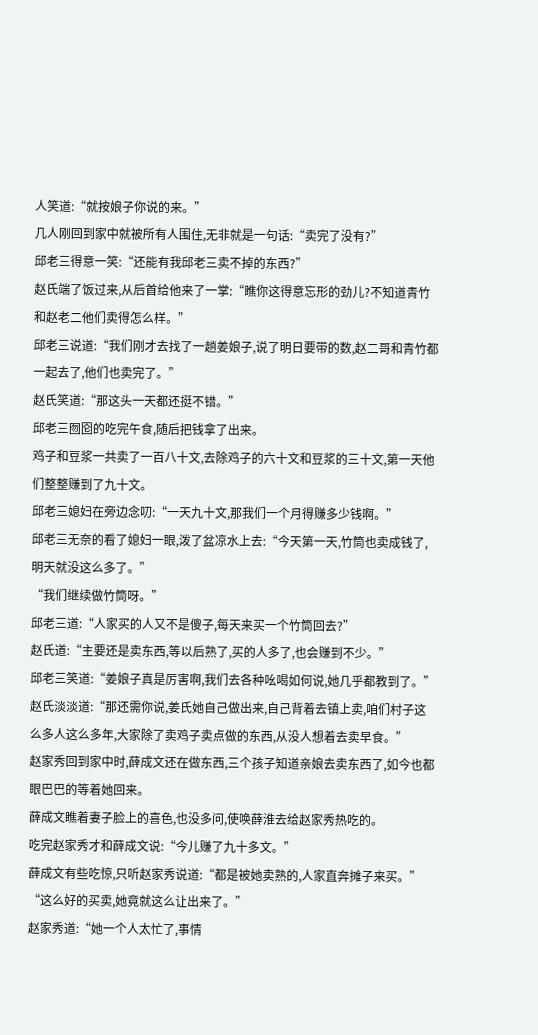人笑道:“就按娘子你说的来。”
几人刚回到家中就被所有人围住,无非就是一句话:“卖完了没有?”
邱老三得意一笑:“还能有我邱老三卖不掉的东西?”
赵氏端了饭过来,从后首给他来了一掌:“瞧你这得意忘形的劲儿?不知道青竹和赵老二他们卖得怎么样。”
邱老三说道:“我们刚才去找了一趟姜娘子,说了明日要带的数,赵二哥和青竹都一起去了,他们也卖完了。”
赵氏笑道:“那这头一天都还挺不错。”
邱老三囫囵的吃完午食,随后把钱拿了出来。
鸡子和豆浆一共卖了一百八十文,去除鸡子的六十文和豆浆的三十文,第一天他们整整赚到了九十文。
邱老三媳妇在旁边念叨:“一天九十文,那我们一个月得赚多少钱啊。”
邱老三无奈的看了媳妇一眼,泼了盆凉水上去:“今天第一天,竹筒也卖成钱了,明天就没这么多了。”
“我们继续做竹筒呀。”
邱老三道:“人家买的人又不是傻子,每天来买一个竹筒回去?”
赵氏道:“主要还是卖东西,等以后熟了,买的人多了,也会赚到不少。”
邱老三笑道:“姜娘子真是厉害啊,我们去各种吆喝如何说,她几乎都教到了。”
赵氏淡淡道:“那还需你说,姜氏她自己做出来,自己背着去镇上卖,咱们村子这么多人这么多年,大家除了卖鸡子卖点做的东西,从没人想着去卖早食。”
赵家秀回到家中时,薛成文还在做东西,三个孩子知道亲娘去卖东西了,如今也都眼巴巴的等着她回来。
薛成文瞧着妻子脸上的喜色,也没多问,使唤薛淮去给赵家秀热吃的。
吃完赵家秀才和薛成文说:“今儿赚了九十多文。”
薛成文有些吃惊,只听赵家秀说道:“都是被她卖熟的,人家直奔摊子来买。”
“这么好的买卖,她竟就这么让出来了。”
赵家秀道:“她一个人太忙了,事情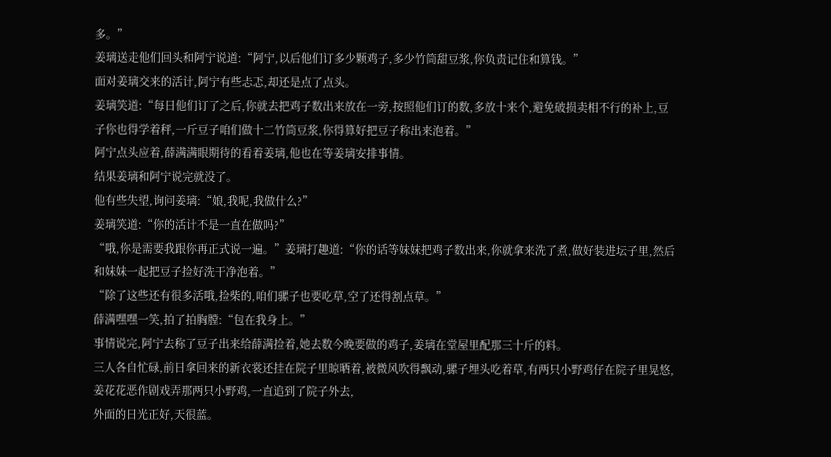多。”
姜璃送走他们回头和阿宁说道:“阿宁,以后他们订多少颗鸡子,多少竹筒甜豆浆,你负责记住和算钱。”
面对姜璃交来的活计,阿宁有些忐忑,却还是点了点头。
姜璃笑道:“每日他们订了之后,你就去把鸡子数出来放在一旁,按照他们订的数,多放十来个,避免破损卖相不行的补上,豆子你也得学着秤,一斤豆子咱们做十二竹筒豆浆,你得算好把豆子称出来泡着。”
阿宁点头应着,薛满满眼期待的看着姜璃,他也在等姜璃安排事情。
结果姜璃和阿宁说完就没了。
他有些失望,询问姜璃:“娘,我呢,我做什么?”
姜璃笑道:“你的活计不是一直在做吗?”
“哦,你是需要我跟你再正式说一遍。”姜璃打趣道:“你的话等妹妹把鸡子数出来,你就拿来洗了煮,做好装进坛子里,然后和妹妹一起把豆子捡好洗干净泡着。”
“除了这些还有很多活哦,捡柴的,咱们骡子也要吃草,空了还得割点草。”
薛满嘿嘿一笑,拍了拍胸膛:“包在我身上。”
事情说完,阿宁去称了豆子出来给薛满捡着,她去数今晚要做的鸡子,姜璃在堂屋里配那三十斤的料。
三人各自忙碌,前日拿回来的新衣裳还挂在院子里晾晒着,被微风吹得飘动,骡子埋头吃着草,有两只小野鸡仔在院子里晃悠,姜花花恶作剧戏弄那两只小野鸡,一直追到了院子外去,
外面的日光正好,天很蓝。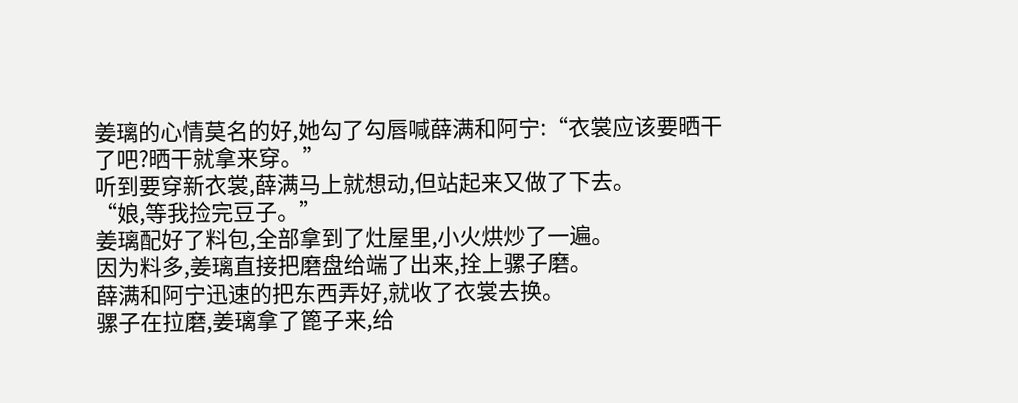姜璃的心情莫名的好,她勾了勾唇喊薛满和阿宁:“衣裳应该要晒干了吧?晒干就拿来穿。”
听到要穿新衣裳,薛满马上就想动,但站起来又做了下去。
“娘,等我捡完豆子。”
姜璃配好了料包,全部拿到了灶屋里,小火烘炒了一遍。
因为料多,姜璃直接把磨盘给端了出来,拴上骡子磨。
薛满和阿宁迅速的把东西弄好,就收了衣裳去换。
骡子在拉磨,姜璃拿了篦子来,给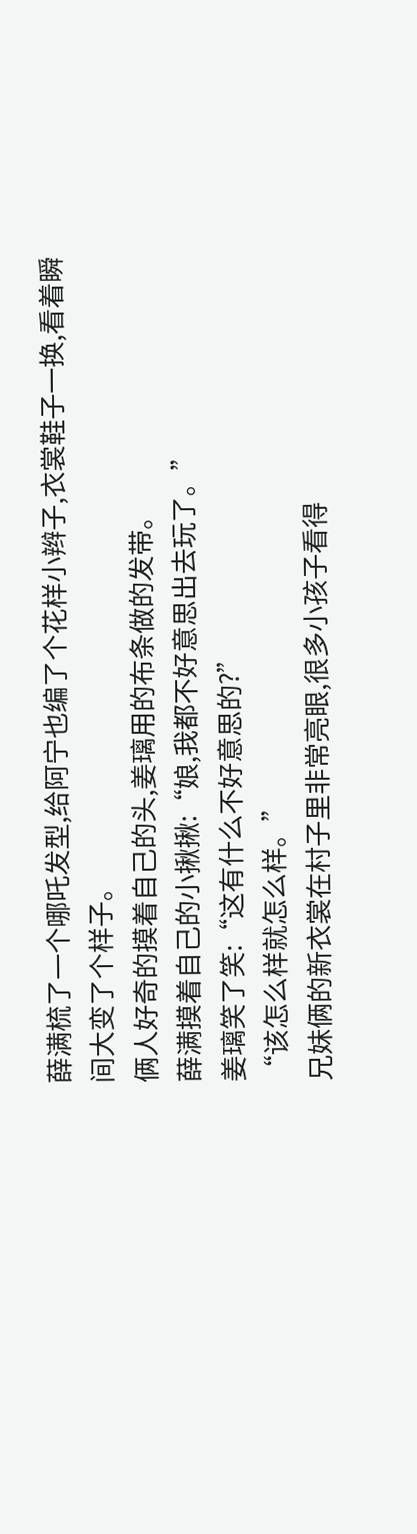薛满梳了一个哪吒发型,给阿宁也编了个花样小辫子,衣裳鞋子一换,看着瞬间大变了个样子。
俩人好奇的摸着自己的头,姜璃用的布条做的发带。
薛满摸着自己的小揪揪:“娘,我都不好意思出去玩了。”
姜璃笑了笑:“这有什么不好意思的?”
“该怎么样就怎么样。”
兄妹俩的新衣裳在村子里非常亮眼,很多小孩子看得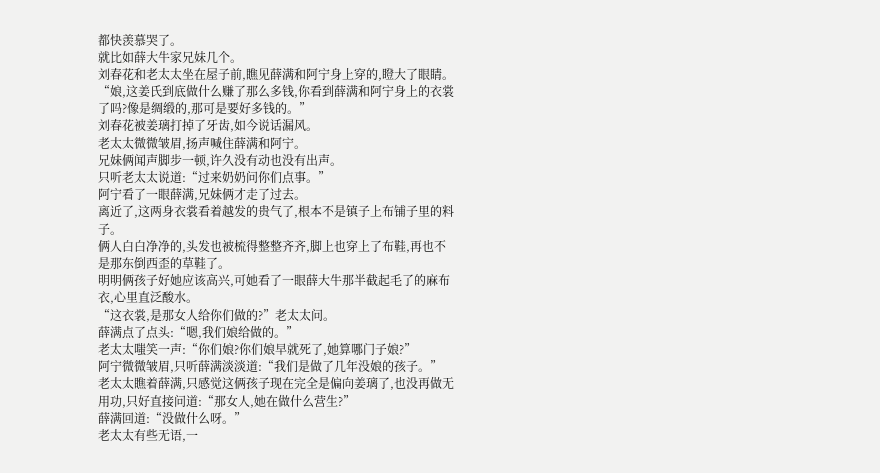都快羡慕哭了。
就比如薛大牛家兄妹几个。
刘春花和老太太坐在屋子前,瞧见薛满和阿宁身上穿的,瞪大了眼睛。
“娘,这姜氏到底做什么赚了那么多钱,你看到薛满和阿宁身上的衣裳了吗?像是绸缎的,那可是要好多钱的。”
刘春花被姜璃打掉了牙齿,如今说话漏风。
老太太微微皱眉,扬声喊住薛满和阿宁。
兄妹俩闻声脚步一顿,许久没有动也没有出声。
只听老太太说道:“过来奶奶问你们点事。”
阿宁看了一眼薛满,兄妹俩才走了过去。
离近了,这两身衣裳看着越发的贵气了,根本不是镇子上布铺子里的料子。
俩人白白净净的,头发也被梳得整整齐齐,脚上也穿上了布鞋,再也不是那东倒西歪的草鞋了。
明明俩孩子好她应该高兴,可她看了一眼薛大牛那半截起毛了的麻布衣,心里直泛酸水。
“这衣裳,是那女人给你们做的?”老太太问。
薛满点了点头:“嗯,我们娘给做的。”
老太太嗤笑一声:“你们娘?你们娘早就死了,她算哪门子娘?”
阿宁微微皱眉,只听薛满淡淡道:“我们是做了几年没娘的孩子。”
老太太瞧着薛满,只感觉这俩孩子现在完全是偏向姜璃了,也没再做无用功,只好直接问道:“那女人,她在做什么营生?”
薛满回道:“没做什么呀。”
老太太有些无语,一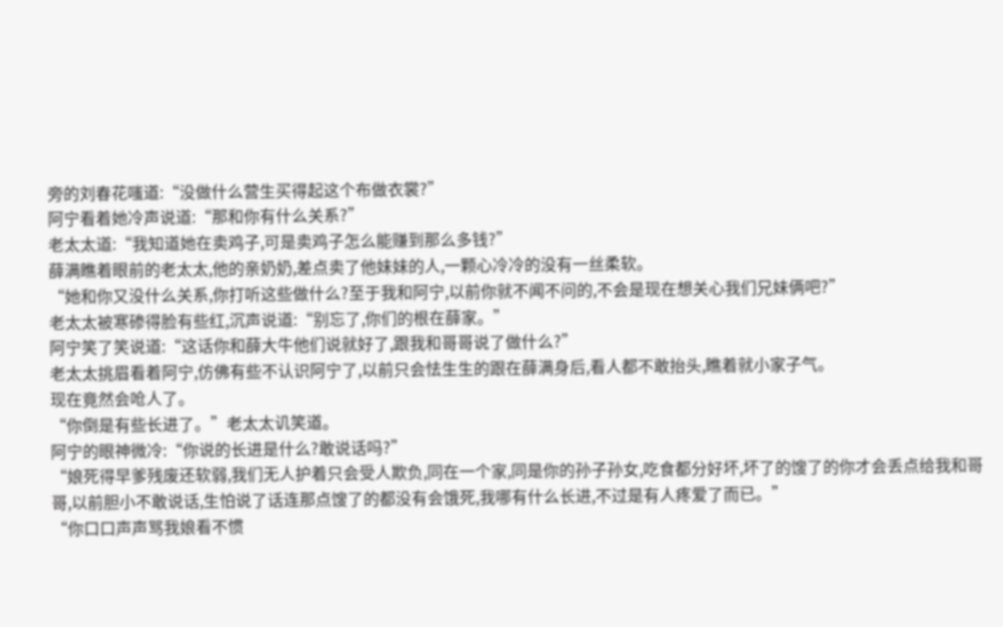旁的刘春花嗤道:“没做什么营生买得起这个布做衣裳?”
阿宁看着她冷声说道:“那和你有什么关系?”
老太太道:“我知道她在卖鸡子,可是卖鸡子怎么能赚到那么多钱?”
薛满瞧着眼前的老太太,他的亲奶奶,差点卖了他妹妹的人,一颗心冷冷的没有一丝柔软。
“她和你又没什么关系,你打听这些做什么?至于我和阿宁,以前你就不闻不问的,不会是现在想关心我们兄妹俩吧?”
老太太被寒碜得脸有些红,沉声说道:“别忘了,你们的根在薛家。”
阿宁笑了笑说道:“这话你和薛大牛他们说就好了,跟我和哥哥说了做什么?”
老太太挑眉看着阿宁,仿佛有些不认识阿宁了,以前只会怯生生的跟在薛满身后,看人都不敢抬头,瞧着就小家子气。
现在竟然会呛人了。
“你倒是有些长进了。”老太太讥笑道。
阿宁的眼神微冷:“你说的长进是什么?敢说话吗?”
“娘死得早爹残废还软弱,我们无人护着只会受人欺负,同在一个家,同是你的孙子孙女,吃食都分好坏,坏了的馊了的你才会丢点给我和哥哥,以前胆小不敢说话,生怕说了话连那点馊了的都没有会饿死,我哪有什么长进,不过是有人疼爱了而已。”
“你口口声声骂我娘看不惯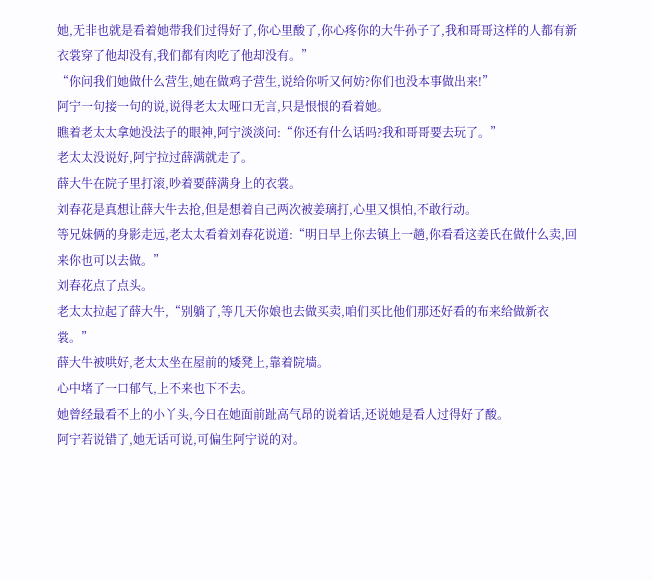她,无非也就是看着她带我们过得好了,你心里酸了,你心疼你的大牛孙子了,我和哥哥这样的人都有新衣裳穿了他却没有,我们都有肉吃了他却没有。”
“你问我们她做什么营生,她在做鸡子营生,说给你听又何妨?你们也没本事做出来!”
阿宁一句接一句的说,说得老太太哑口无言,只是恨恨的看着她。
瞧着老太太拿她没法子的眼神,阿宁淡淡问:“你还有什么话吗?我和哥哥要去玩了。”
老太太没说好,阿宁拉过薛满就走了。
薛大牛在院子里打滚,吵着要薛满身上的衣裳。
刘春花是真想让薛大牛去抢,但是想着自己两次被姜璃打,心里又惧怕,不敢行动。
等兄妹俩的身影走远,老太太看着刘春花说道:“明日早上你去镇上一趟,你看看这姜氏在做什么卖,回来你也可以去做。”
刘春花点了点头。
老太太拉起了薛大牛,“别躺了,等几天你娘也去做买卖,咱们买比他们那还好看的布来给做新衣裳。”
薛大牛被哄好,老太太坐在屋前的矮凳上,靠着院墙。
心中堵了一口郁气,上不来也下不去。
她曾经最看不上的小丫头,今日在她面前趾高气昂的说着话,还说她是看人过得好了酸。
阿宁若说错了,她无话可说,可偏生阿宁说的对。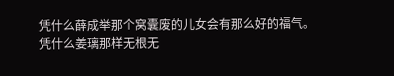凭什么薛成举那个窝囊废的儿女会有那么好的福气。
凭什么姜璃那样无根无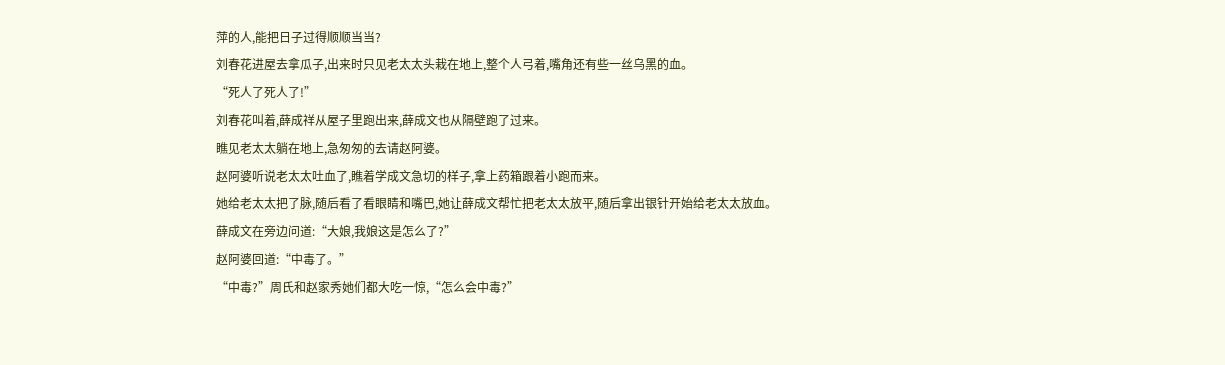萍的人,能把日子过得顺顺当当?
刘春花进屋去拿瓜子,出来时只见老太太头栽在地上,整个人弓着,嘴角还有些一丝乌黑的血。
“死人了死人了!”
刘春花叫着,薛成祥从屋子里跑出来,薛成文也从隔壁跑了过来。
瞧见老太太躺在地上,急匆匆的去请赵阿婆。
赵阿婆听说老太太吐血了,瞧着学成文急切的样子,拿上药箱跟着小跑而来。
她给老太太把了脉,随后看了看眼睛和嘴巴,她让薛成文帮忙把老太太放平,随后拿出银针开始给老太太放血。
薛成文在旁边问道:“大娘,我娘这是怎么了?”
赵阿婆回道:“中毒了。”
“中毒?”周氏和赵家秀她们都大吃一惊,“怎么会中毒?”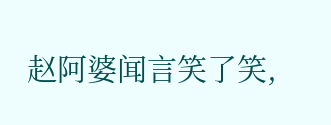赵阿婆闻言笑了笑,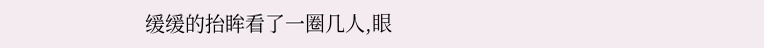缓缓的抬眸看了一圈几人,眼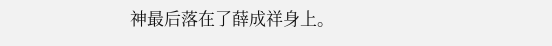神最后落在了薛成祥身上。